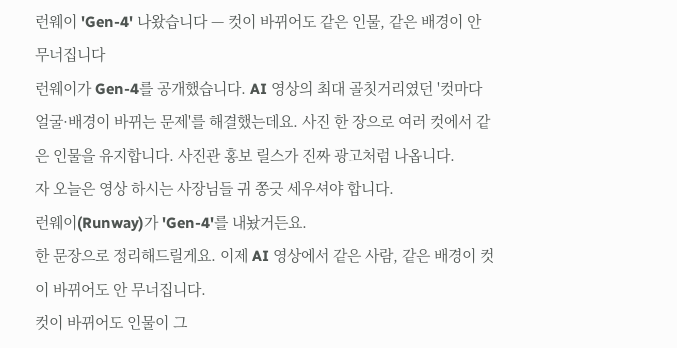런웨이 'Gen-4' 나왔습니다 — 컷이 바뀌어도 같은 인물, 같은 배경이 안 무너집니다
런웨이가 Gen-4를 공개했습니다. AI 영상의 최대 골칫거리였던 '컷마다 얼굴·배경이 바뀌는 문제'를 해결했는데요. 사진 한 장으로 여러 컷에서 같은 인물을 유지합니다. 사진관 홍보 릴스가 진짜 광고처럼 나옵니다.
자 오늘은 영상 하시는 사장님들 귀 쫑긋 세우셔야 합니다.
런웨이(Runway)가 'Gen-4'를 내놨거든요.
한 문장으로 정리해드릴게요. 이제 AI 영상에서 같은 사람, 같은 배경이 컷이 바뀌어도 안 무너집니다.
컷이 바뀌어도 인물이 그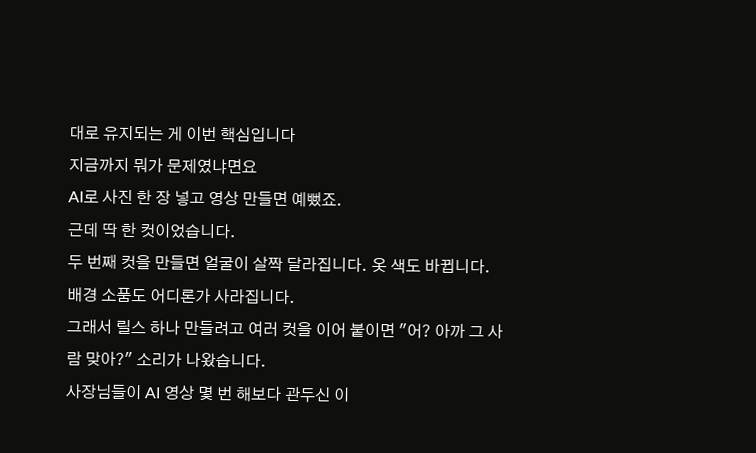대로 유지되는 게 이번 핵심입니다
지금까지 뭐가 문제였냐면요
AI로 사진 한 장 넣고 영상 만들면 예뻤죠.
근데 딱 한 컷이었습니다.
두 번째 컷을 만들면 얼굴이 살짝 달라집니다. 옷 색도 바뀝니다. 배경 소품도 어디론가 사라집니다.
그래서 릴스 하나 만들려고 여러 컷을 이어 붙이면 "어? 아까 그 사람 맞아?" 소리가 나왔습니다.
사장님들이 AI 영상 몇 번 해보다 관두신 이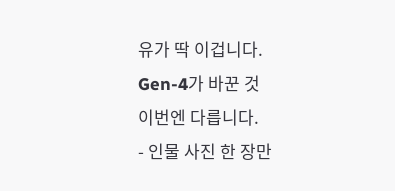유가 딱 이겁니다.
Gen-4가 바꾼 것
이번엔 다릅니다.
- 인물 사진 한 장만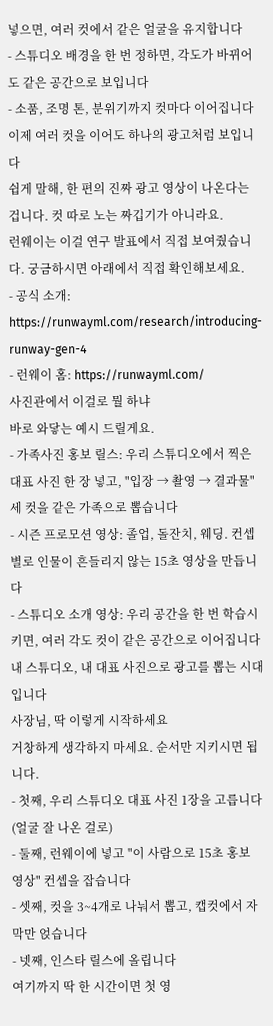넣으면, 여러 컷에서 같은 얼굴을 유지합니다
- 스튜디오 배경을 한 번 정하면, 각도가 바뀌어도 같은 공간으로 보입니다
- 소품, 조명 톤, 분위기까지 컷마다 이어집니다
이제 여러 컷을 이어도 하나의 광고처럼 보입니다
쉽게 말해, 한 편의 진짜 광고 영상이 나온다는 겁니다. 컷 따로 노는 짜깁기가 아니라요.
런웨이는 이걸 연구 발표에서 직접 보여줬습니다. 궁금하시면 아래에서 직접 확인해보세요.
- 공식 소개: https://runwayml.com/research/introducing-runway-gen-4
- 런웨이 홈: https://runwayml.com/
사진관에서 이걸로 뭘 하냐
바로 와닿는 예시 드릴게요.
- 가족사진 홍보 릴스: 우리 스튜디오에서 찍은 대표 사진 한 장 넣고, "입장 → 촬영 → 결과물" 세 컷을 같은 가족으로 뽑습니다
- 시즌 프로모션 영상: 졸업, 돌잔치, 웨딩. 컨셉별로 인물이 흔들리지 않는 15초 영상을 만듭니다
- 스튜디오 소개 영상: 우리 공간을 한 번 학습시키면, 여러 각도 컷이 같은 공간으로 이어집니다
내 스튜디오, 내 대표 사진으로 광고를 뽑는 시대입니다
사장님, 딱 이렇게 시작하세요
거창하게 생각하지 마세요. 순서만 지키시면 됩니다.
- 첫째, 우리 스튜디오 대표 사진 1장을 고릅니다 (얼굴 잘 나온 걸로)
- 둘째, 런웨이에 넣고 "이 사람으로 15초 홍보 영상" 컨셉을 잡습니다
- 셋째, 컷을 3~4개로 나눠서 뽑고, 캡컷에서 자막만 얹습니다
- 넷째, 인스타 릴스에 올립니다
여기까지 딱 한 시간이면 첫 영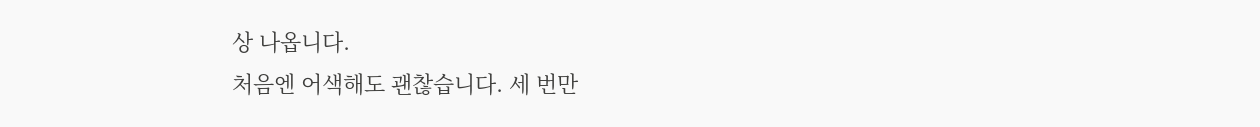상 나옵니다.
처음엔 어색해도 괜찮습니다. 세 번만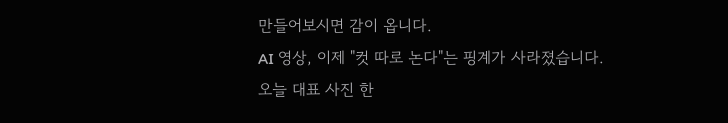만들어보시면 감이 옵니다.
AI 영상, 이제 "컷 따로 논다"는 핑계가 사라졌습니다.
오늘 대표 사진 한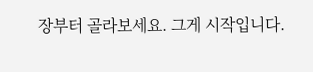장부터 골라보세요. 그게 시작입니다.